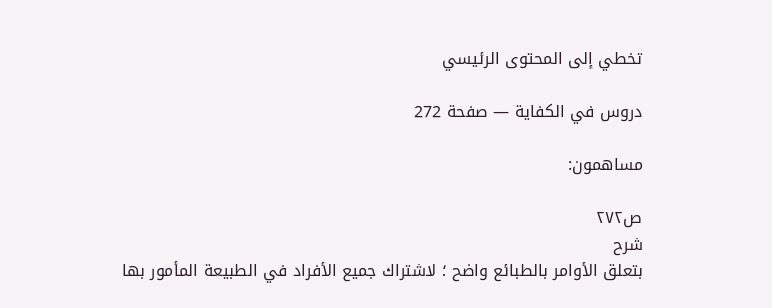تخطي إلى المحتوى الرئيسي

دروس في الكفاية — صفحة 272

مساهمون:

ص٢٧٢
شرح
بتعلق الأوامر بالطبائع واضح ؛ لاشتراك جميع الأفراد في الطبيعة المأمور بها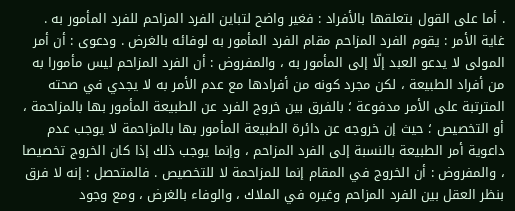. أما على القول بتعلقها بالأفراد : فغير واضح لتباين الفرد المزاحم للفرد المأمور به . غاية الأمر : يقوم الفرد المزاحم مقام الفرد المأمور به لوفائه بالغرض . ودعوى : أن أمر المولى لا يدعو العبد إلّا إلى المأمور به ، والمفروض : أن الفرد المزاحم ليس مأمورا به من أفراد الطبيعة ، لكن مجرد كونه من أفرادها مع عدم الأمر به لا يجدي في صحته المترتبة على الأمر مدفوعة ؛ بالفرق بين خروج الفرد عن الطبيعة المأمور بها بالمزاحمة ، أو التخصيص ؛ حيث إن خروجه عن دائرة الطبيعة المأمور بها بالمزاحمة لا يوجب عدم داعوية أمر الطبيعة بالنسبة إلى الفرد المزاحم ، وإنما يوجب ذلك إذا كان الخروج تخصيصا ، والمفروض : أن الخروج في المقام إنما للمزاحمة لا للتخصيص . فالمتحصل : إنه لا فرق بنظر العقل بين الفرد المزاحم وغيره في الملاك ، والوفاء بالغرض ، ومع وجود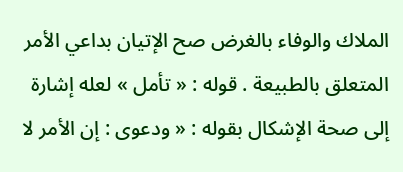الملاك والوفاء بالغرض صح الإتيان بداعي الأمر المتعلق بالطبيعة . قوله : « تأمل » لعله إشارة إلى صحة الإشكال بقوله : « ودعوى : إن الأمر لا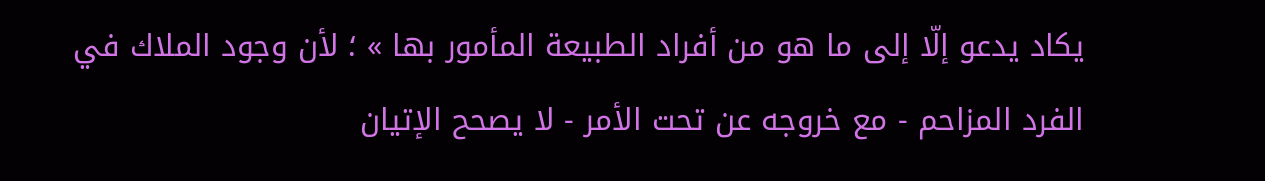يكاد يدعو إلّا إلى ما هو من أفراد الطبيعة المأمور بها » ؛ لأن وجود الملاك في الفرد المزاحم - مع خروجه عن تحت الأمر - لا يصحح الإتيان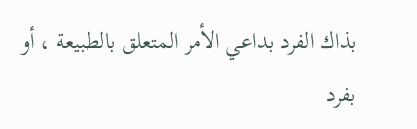بذاك الفرد بداعي الأمر المتعلق بالطبيعة ، أو بفرد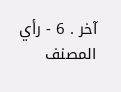آخر . 6 - رأي المصنف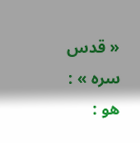« قدس سره » : هو :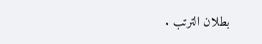بطلان الترتب .